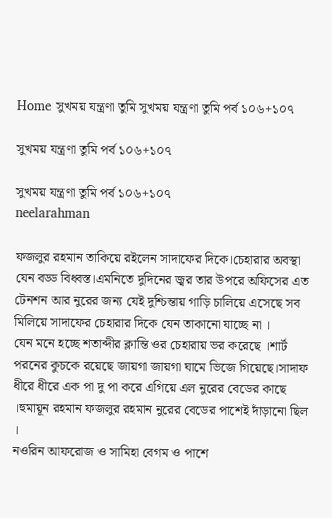Home সুখময় যন্ত্রণা তুমি সুখময় যন্ত্রণা তুমি পর্ব ১০৬+১০৭

সুখময় যন্ত্রণা তুমি পর্ব ১০৬+১০৭

সুখময় যন্ত্রণা তুমি পর্ব ১০৬+১০৭
neelarahman

ফজলুর রহমান তাকিয়ে রইলেন সাদাফের দিকে।চেহারার অবস্থা যেন বড্ড বিধ্বস্ত।এমনিতে দুদিনের জ্বর তার উপরে অফিসের এত টেনশন আর নুরের জন্য যেই দুশ্চিন্তায় গাড়ি চালিয়ে এসেছে সব মিলিয়ে সাদাফের চেহারার দিকে যেন তাকানো যাচ্ছে না ।
যেন মনে হচ্ছে শতাব্দীর ক্লান্তি ওর চেহারায় ভর করেছে ।শার্ট পরনের কুচকে রয়েছে জায়গা জায়গা ঘামে ভিজে গিয়েছে।সাদাফ ধীরে ধীরে এক পা দু পা করে এগিয়ে এল নুরের বেডের কাছে ।হুমায়ূন রহমান ফজলুর রহমান নুরের বেডের পাশেই দাঁড়ানো ছিল ।
নওরিন আফরোজ ও সামিহা বেগম ও পাশে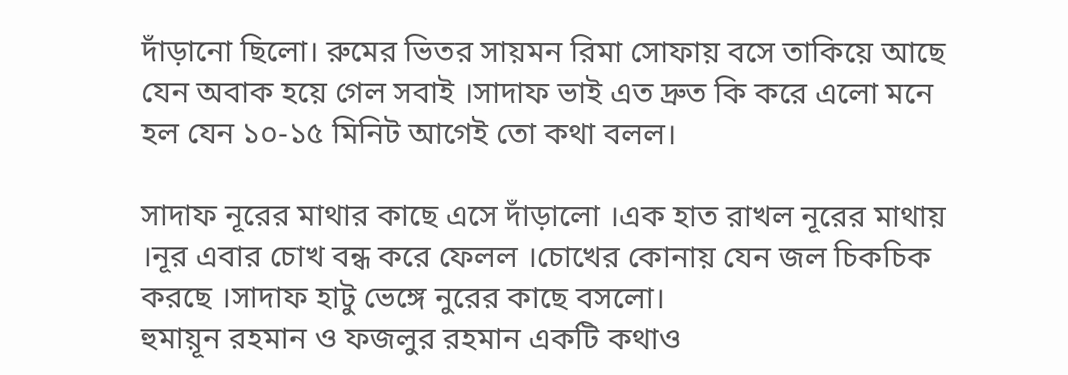দাঁড়ানো ছিলো। রুমের ভিতর সায়মন রিমা সোফায় বসে তাকিয়ে আছে যেন অবাক হয়ে গেল সবাই ।সাদাফ ভাই এত দ্রুত কি করে এলো মনে হল যেন ১০-১৫ মিনিট আগেই তো কথা বলল।

সাদাফ নূরের মাথার কাছে এসে দাঁড়ালো ।এক হাত রাখল নূরের মাথায় ।নূর এবার চোখ বন্ধ করে ফেলল ।চোখের কোনায় যেন জল চিকচিক করছে ।সাদাফ হাটু ভেঙ্গে নুরের কাছে বসলো।
হুমায়ূন রহমান ও ফজলুর রহমান একটি কথাও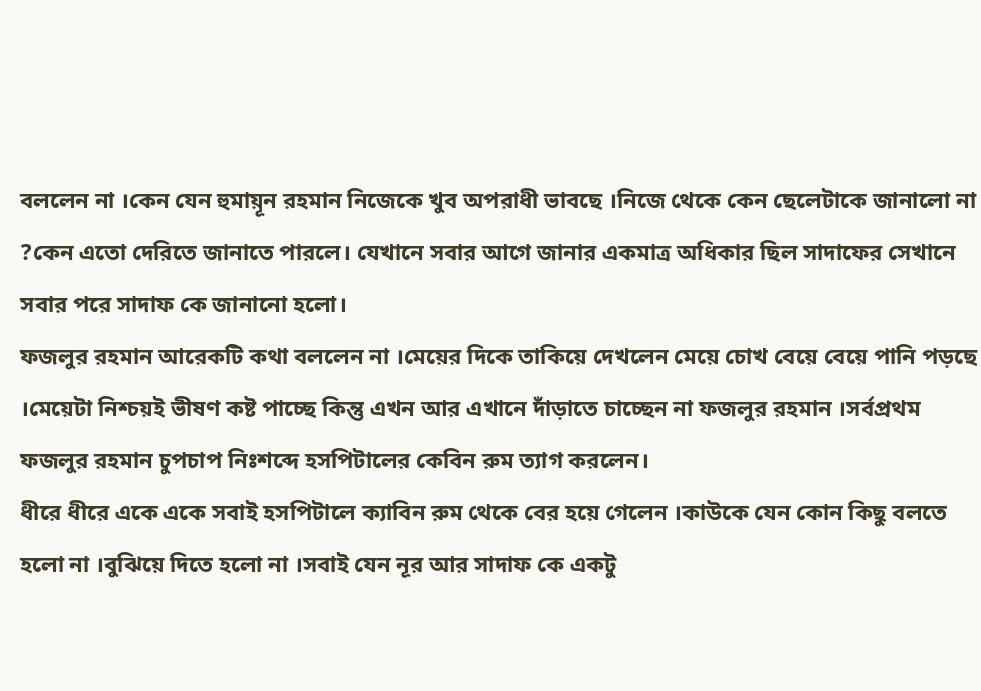বললেন না ।কেন যেন হুমায়ূন রহমান নিজেকে খুব অপরাধী ভাবছে ।নিজে থেকে কেন ছেলেটাকে জানালো না ?কেন এতো দেরিতে জানাতে পারলে। যেখানে সবার আগে জানার একমাত্র অধিকার ছিল সাদাফের সেখানে সবার পরে সাদাফ কে জানানো হলো।
ফজলুর রহমান আরেকটি কথা বললেন না ।মেয়ের দিকে তাকিয়ে দেখলেন মেয়ে চোখ বেয়ে বেয়ে পানি পড়ছে ।মেয়েটা নিশ্চয়ই ভীষণ কষ্ট পাচ্ছে কিন্তু এখন আর এখানে দাঁড়াতে চাচ্ছেন না ফজলুর রহমান ।সর্বপ্রথম ফজলুর রহমান চুপচাপ নিঃশব্দে হসপিটালের কেবিন রুম ত্যাগ করলেন।
ধীরে ধীরে একে একে সবাই হসপিটালে ক্যাবিন রুম থেকে বের হয়ে গেলেন ।কাউকে যেন কোন কিছু বলতে হলো না ।বুঝিয়ে দিতে হলো না ।সবাই যেন নূর আর সাদাফ কে একটু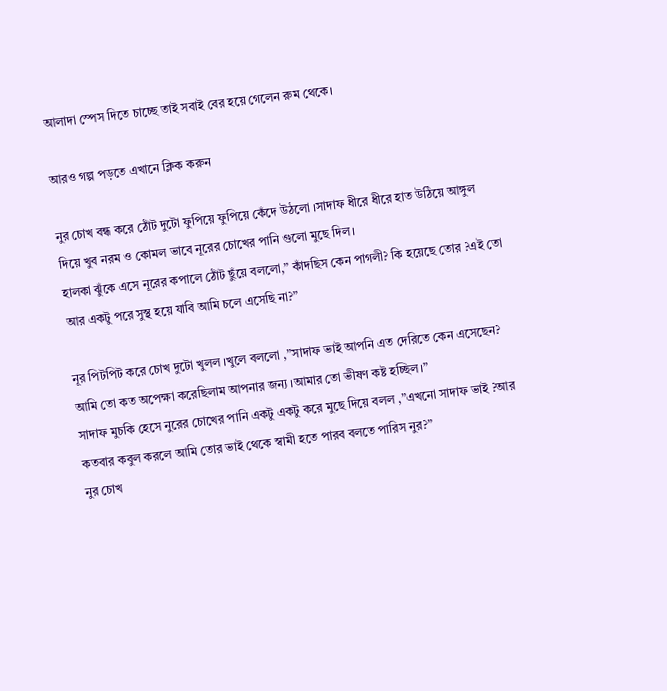আলাদা স্পেস দিতে চাচ্ছে তাই সবাই বের হয়ে গেলেন রুম থেকে।

আরও গল্প পড়তে এখানে ক্লিক করুন

নুর চোখ বন্ধ করে ঠোঁট দুটো ফুপিয়ে ফুপিয়ে কেঁদে উঠলো ।সাদাফ ধীরে ধীরে হাত উঠিয়ে আঙ্গুল দিয়ে খুব নরম ও কোমল ভাবে নূরের চোখের পানি গুলো মুছে দিল।
হালকা ঝুঁকে এসে নূরের কপালে ঠোঁট ছুঁয়ে বললো,” কাঁদছিস কেন পাগলী? কি হয়েছে তোর ?এই তো আর একটু পরে সুস্থ হয়ে যাবি আমি চলে এসেছি না?”

নূর পিটপিট করে চোখ দুটো খুলল ।খুলে বললো ,”সাদাফ ভাই আপনি এত দেরিতে কেন এসেছেন?
আমি তো কত অপেক্ষা করেছিলাম আপনার জন্য ।আমার তো ভীষণ কষ্ট হচ্ছিল।”
সাদাফ মুচকি হেসে নুরের চোখের পানি একটু একটু করে মুছে দিয়ে বলল ,”এখনো সাদাফ ভাই ?আর কতবার কবুল করলে আমি তোর ভাই থেকে স্বামী হতে পারব বলতে পারিস নুর?”
নুর চোখ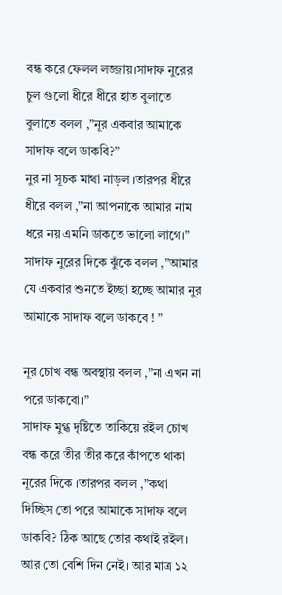বন্ধ করে ফেলল লজ্জায়।সাদাফ নুরের চুল গুলো ধীরে ধীরে হাত বুলাতে বুলাতে বলল ,”নূর একবার আমাকে সাদাফ বলে ডাকবি?”
নুর না সূচক মাথা নাড়ল ।তারপর ধীরে ধীরে বলল ,”না আপনাকে আমার নাম ধরে নয় এমনি ডাকতে ভালো লাগে।”
সাদাফ নুরের দিকে ঝুঁকে বলল ,”আমার যে একবার শুনতে ইচ্ছা হচ্ছে আমার নুর আমাকে সাদাফ বলে ডাকবে ! ”

নূর চোখ বন্ধ অবস্থায় বলল ,”না এখন না পরে ডাকবো।”
সাদাফ মুগ্ধ দৃষ্টিতে তাকিয়ে রইল চোখ বন্ধ করে তীর তীর করে কাঁপতে থাকা নূরের দিকে ।তারপর বলল ,”কথা দিচ্ছিস তো পরে আমাকে সাদাফ বলে ডাকবি? ঠিক আছে তোর কথাই রইল।
আর তো বেশি দিন নেই। আর মাত্র ১২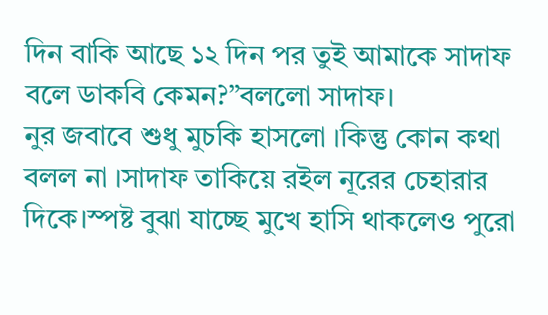দিন বাকি আছে ১২ দিন পর তুই আমাকে সাদাফ বলে ডাকবি কেমন?”বললো সাদাফ।
নুর জবাবে শুধু মুচকি হাসলো ।কিন্তু কোন কথা বলল না ।সাদাফ তাকিয়ে রইল নূরের চেহারার দিকে।স্পষ্ট বুঝা যাচ্ছে মুখে হাসি থাকলেও পুরো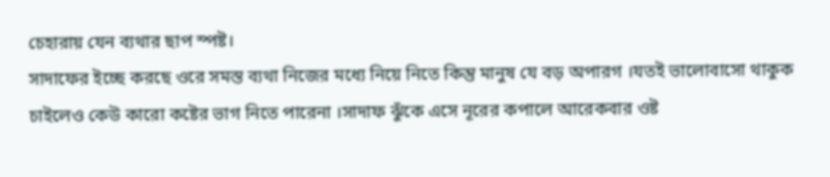চেহারায় যেন ব্যথার ছাপ স্পষ্ট।
সাদাফের ইচ্ছে করছে ওরে সমস্ত ব্যথা নিজের মধ্যে নিয়ে নিতে কিন্তু মানুষ যে বড় অপারগ ।যতই ভালোবাসো থাকুক চাইলেও কেউ কারো কষ্টের ভাগ নিতে পারেনা ।সাদাফ ঝুঁকে এসে নূরের কপালে আরেকবার ওষ্ট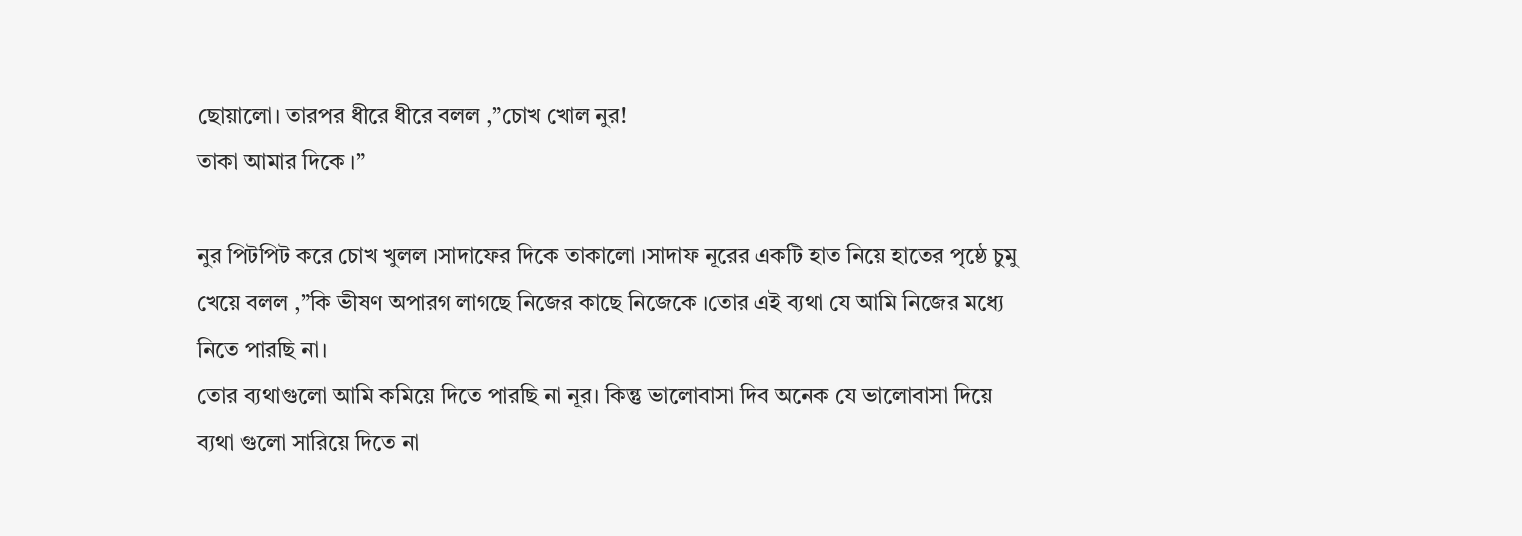ছোয়ালো। তারপর ধীরে ধীরে বলল ,”চোখ খোল নুর!
তাকা আমার দিকে ।”

নুর পিটপিট করে চোখ খুলল ।সাদাফের দিকে তাকালো ।সাদাফ নূরের একটি হাত নিয়ে হাতের পৃষ্ঠে চুমু খেয়ে বলল ,”কি ভীষণ অপারগ লাগছে নিজের কাছে নিজেকে ।তোর এই ব্যথা যে আমি নিজের মধ্যে নিতে পারছি না।
তোর ব্যথাগুলো আমি কমিয়ে দিতে পারছি না নূর। কিন্তু ভালোবাসা দিব অনেক যে ভালোবাসা দিয়ে ব্যথা গুলো সারিয়ে দিতে না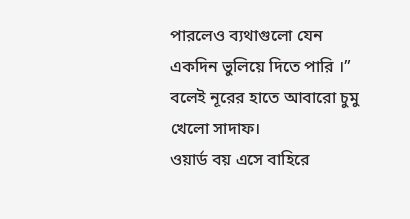পারলেও ব্যথাগুলো যেন একদিন ভুলিয়ে দিতে পারি ।”
বলেই নূরের হাতে আবারো চুমু খেলো সাদাফ।
ওয়ার্ড বয় এসে বাহিরে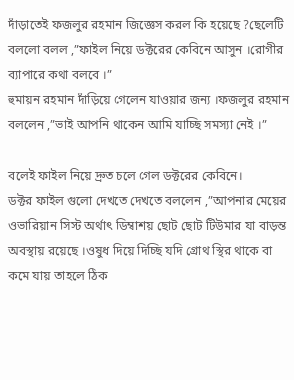দাঁড়াতেই ফজলুর রহমান জিজ্ঞেস করল কি হয়েছে ?ছেলেটি বললো বলল ,”ফাইল নিয়ে ডক্টরের কেবিনে আসুন ।রোগীর ব্যাপারে কথা বলবে ।”
হুমায়ন রহমান দাঁড়িয়ে গেলেন যাওয়ার জন্য ।ফজলুর রহমান বললেন ,”ভাই আপনি থাকেন আমি যাচ্ছি সমস্যা নেই ।”

বলেই ফাইল নিয়ে দ্রুত চলে গেল ডক্টরের কেবিনে।
ডক্টর ফাইল গুলো দেখতে দেখতে বললেন ,”আপনার মেয়ের ওভারিয়ান সিস্ট অর্থাৎ ডিম্বাশয় ছোট ছোট টিউমার যা বাড়ন্ত অবস্থায় রয়েছে ।ওষুধ দিয়ে দিচ্ছি যদি গ্রোথ স্থির থাকে বা কমে যায় তাহলে ঠিক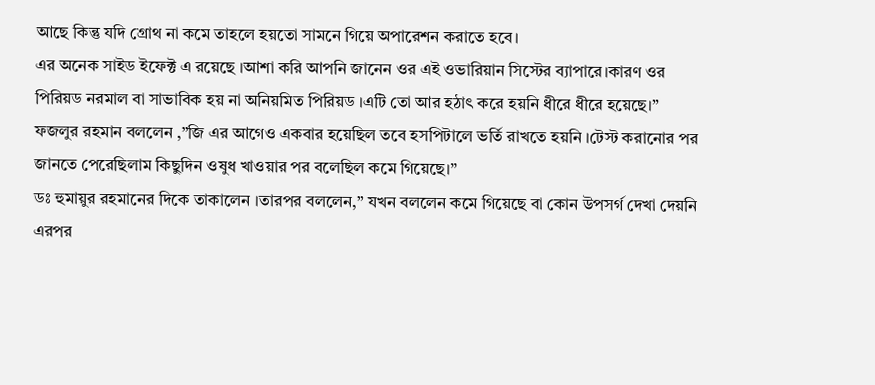আছে কিন্তু যদি গ্রোথ না কমে তাহলে হয়তো সামনে গিয়ে অপারেশন করাতে হবে।
এর অনেক সাইড ইফেক্ট এ রয়েছে ।আশা করি আপনি জানেন ওর এই ওভারিয়ান সিস্টের ব্যাপারে।কারণ ওর পিরিয়ড নরমাল বা সাভাবিক হয় না অনিয়মিত পিরিয়ড ।এটি তো আর হঠাৎ করে হয়নি ধীরে ধীরে হয়েছে।”
ফজলুর রহমান বললেন ,”জি এর আগেও একবার হয়েছিল তবে হসপিটালে ভর্তি রাখতে হয়নি ।টেস্ট করানোর পর জানতে পেরেছিলাম কিছুদিন ওষুধ খাওয়ার পর বলেছিল কমে গিয়েছে।”
ডঃ হুমায়ুর রহমানের দিকে তাকালেন ।তারপর বললেন,” যখন বললেন কমে গিয়েছে বা কোন উপসর্গ দেখা দেয়নি এরপর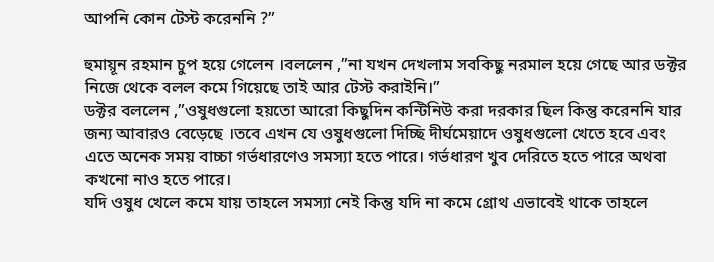আপনি কোন টেস্ট করেননি ?”

হুমায়ূন রহমান চুপ হয়ে গেলেন ।বললেন ,”না যখন দেখলাম সবকিছু নরমাল হয়ে গেছে আর ডক্টর নিজে থেকে বলল কমে গিয়েছে তাই আর টেস্ট করাইনি।”
ডক্টর বললেন ,”ওষুধগুলো হয়তো আরো কিছুদিন কন্টিনিউ করা দরকার ছিল কিন্তু করেননি যার জন্য আবারও বেড়েছে ।তবে এখন যে ওষুধগুলো দিচ্ছি দীর্ঘমেয়াদে ওষুধগুলো খেতে হবে এবং এতে অনেক সময় বাচ্চা গর্ভধারণেও সমস্যা হতে পারে। গর্ভধারণ খুব দেরিতে হতে পারে অথবা কখনো নাও হতে পারে।
যদি ওষুধ খেলে কমে যায় তাহলে সমস্যা নেই কিন্তু যদি না কমে গ্রোথ এভাবেই থাকে তাহলে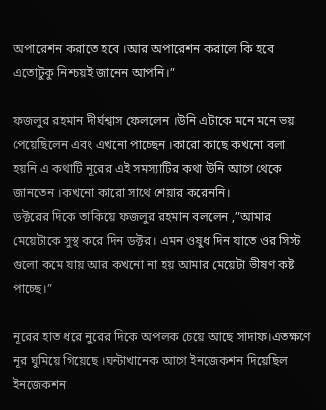অপারেশন করাতে হবে ।আর অপারেশন করালে কি হবে এতোটুকু নিশ্চয়ই জানেন আপনি।”

ফজলুর রহমান দীর্ঘশ্বাস ফেললেন ।উনি এটাকে মনে মনে ভয় পেয়েছিলেন এবং এখনো পাচ্ছেন ।কারো কাছে কখনো বলা হয়নি এ কথাটি নূরের এই সমস্যাটির কথা উনি আগে থেকে জানতেন ।কখনো কারো সাথে শেয়ার করেননি।
ডক্টরের দিকে তাকিয়ে ফজলুর রহমান বললেন ,”আমার মেয়েটাকে সুস্থ করে দিন ডক্টর। এমন ওষুধ দিন যাতে ওর সিস্ট গুলো কমে যায় আর কখনো না হয় আমার মেয়েটা ভীষণ কষ্ট পাচ্ছে।”

নূরের হাত ধরে নুরের দিকে অপলক চেয়ে আছে সাদাফ।এতক্ষণে নূর ঘুমিয়ে গিয়েছে ।ঘন্টাখানেক আগে ইনজেকশন দিয়েছিল ইনজেকশন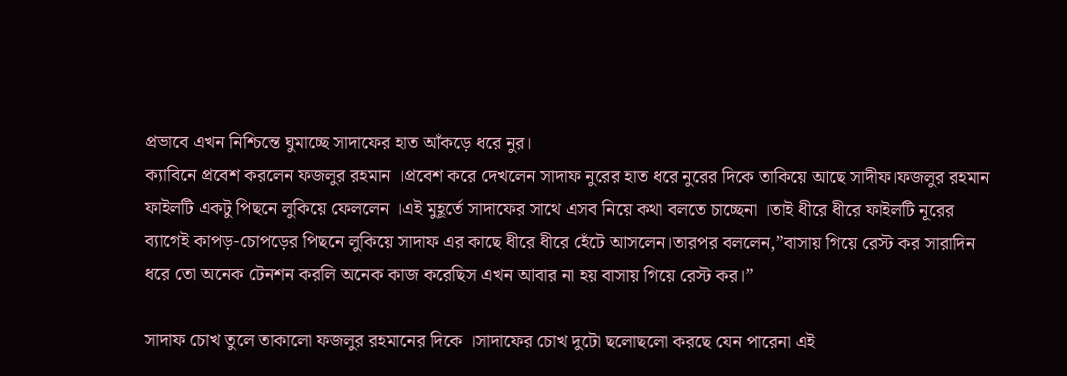প্রভাবে এখন নিশ্চিন্তে ঘুমাচ্ছে সাদাফের হাত আঁকড়ে ধরে নুর।
ক্যাবিনে প্রবেশ করলেন ফজলুর রহমান ।প্রবেশ করে দেখলেন সাদাফ নুরের হাত ধরে নুরের দিকে তাকিয়ে আছে সাদীফ।ফজলুর রহমান ফাইলটি একটু পিছনে লুকিয়ে ফেললেন ।এই মুহূর্তে সাদাফের সাথে এসব নিয়ে কথা বলতে চাচ্ছেনা ।তাই ধীরে ধীরে ফাইলটি নূরের ব্যাগেই কাপড়-চোপড়ের পিছনে লুকিয়ে সাদাফ এর কাছে ধীরে ধীরে হেঁটে আসলেন।তারপর বললেন,”বাসায় গিয়ে রেস্ট কর সারাদিন ধরে তো অনেক টেনশন করলি অনেক কাজ করেছিস এখন আবার না হয় বাসায় গিয়ে রেস্ট কর।”

সাদাফ চোখ তুলে তাকালো ফজলুর রহমানের দিকে ।সাদাফের চোখ দুটো ছলোছলো করছে যেন পারেনা এই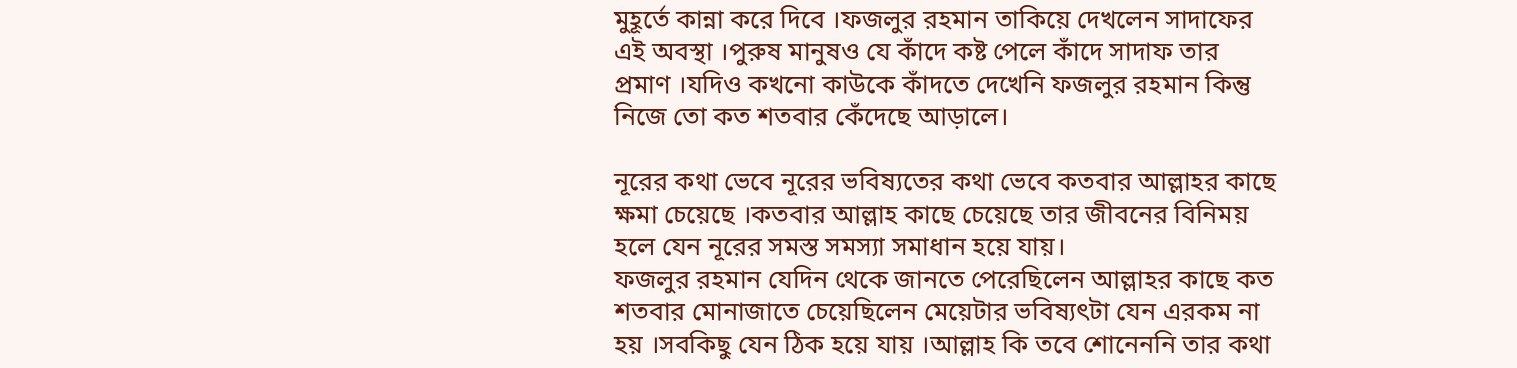মুহূর্তে কান্না করে দিবে ।ফজলুর রহমান তাকিয়ে দেখলেন সাদাফের এই অবস্থা ।পুরুষ মানুষও যে কাঁদে কষ্ট পেলে কাঁদে সাদাফ তার প্রমাণ ।যদিও কখনো কাউকে কাঁদতে দেখেনি ফজলুর রহমান কিন্তু নিজে তো কত শতবার কেঁদেছে আড়ালে।

নূরের কথা ভেবে নূরের ভবিষ্যতের কথা ভেবে কতবার আল্লাহর কাছে ক্ষমা চেয়েছে ।কতবার আল্লাহ কাছে চেয়েছে তার জীবনের বিনিময় হলে যেন নূরের সমস্ত সমস্যা সমাধান হয়ে যায়।
ফজলুর রহমান যেদিন থেকে জানতে পেরেছিলেন আল্লাহর কাছে কত শতবার মোনাজাতে চেয়েছিলেন মেয়েটার ভবিষ্যৎটা যেন এরকম না হয় ।সবকিছু যেন ঠিক হয়ে যায় ।আল্লাহ কি তবে শোনেননি তার কথা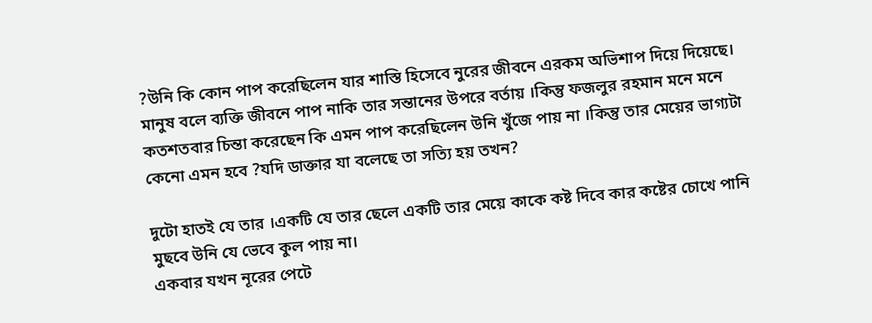?উনি কি কোন পাপ করেছিলেন যার শাস্তি হিসেবে নুরের জীবনে এরকম অভিশাপ দিয়ে দিয়েছে।
মানুষ বলে ব্যক্তি জীবনে পাপ নাকি তার সন্তানের উপরে বর্তায় ।কিন্তু ফজলুর রহমান মনে মনে কতশতবার চিন্তা করেছেন কি এমন পাপ করেছিলেন উনি খুঁজে পায় না ।কিন্তু তার মেয়ের ভাগ্যটা কেনো এমন হবে ?যদি ডাক্তার যা বলেছে তা সত্যি হয় তখন?

দুটো হাতই যে তার ।একটি যে তার ছেলে একটি তার মেয়ে কাকে কষ্ট দিবে কার কষ্টের চোখে পানি মুছবে উনি যে ভেবে কুল পায় না।
একবার যখন নূরের পেটে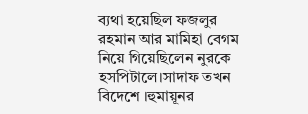ব্যথা হয়েছিল ফজলুর রহমান আর মামিহা বেগম নিয়ে গিয়েছিলেন নুরকে হসপিটালে।সাদাফ তখন বিদেশে ।হুমায়ূনর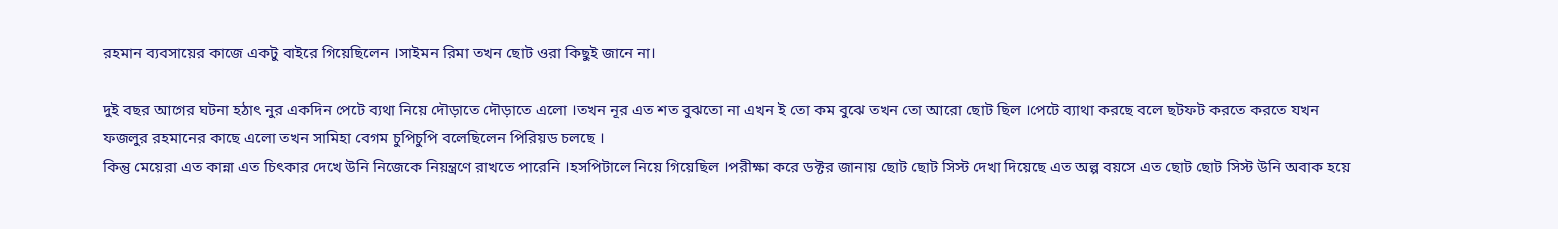রহমান ব্যবসায়ের কাজে একটু বাইরে গিয়েছিলেন ।সাইমন রিমা তখন ছোট ওরা কিছুই জানে না।

দুই বছর আগের ঘটনা হঠাৎ নুর একদিন পেটে ব্যথা নিয়ে দৌড়াতে দৌড়াতে এলো ।তখন নূর এত শত বুঝতো না এখন ই তো কম বুঝে তখন তো আরো ছোট ছিল ।পেটে ব্যাথা করছে বলে ছটফট করতে করতে যখন ফজলুর রহমানের কাছে এলো তখন সামিহা বেগম চুপিচুপি বলেছিলেন পিরিয়ড চলছে ।
কিন্তু মেয়েরা এত কান্না এত চিৎকার দেখে উনি নিজেকে নিয়ন্ত্রণে রাখতে পারেনি ।হসপিটালে নিয়ে গিয়েছিল ।পরীক্ষা করে ডক্টর জানায় ছোট ছোট সিস্ট দেখা দিয়েছে এত অল্প বয়সে এত ছোট ছোট সিস্ট উনি অবাক হয়ে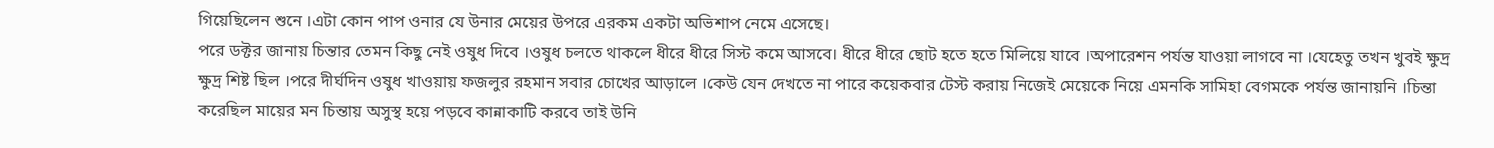গিয়েছিলেন শুনে ।এটা কোন পাপ ওনার যে উনার মেয়ের উপরে এরকম একটা অভিশাপ নেমে এসেছে।
পরে ডক্টর জানায় চিন্তার তেমন কিছু নেই ওষুধ দিবে ।ওষুধ চলতে থাকলে ধীরে ধীরে সিস্ট কমে আসবে। ধীরে ধীরে ছোট হতে হতে মিলিয়ে যাবে ।অপারেশন পর্যন্ত যাওয়া লাগবে না ।যেহেতু তখন খুবই ক্ষুদ্র ক্ষুদ্র শিষ্ট ছিল ।পরে দীর্ঘদিন ওষুধ খাওয়ায় ফজলুর রহমান সবার চোখের আড়ালে ।কেউ যেন দেখতে না পারে কয়েকবার টেস্ট করায় নিজেই মেয়েকে নিয়ে এমনকি সামিহা বেগমকে পর্যন্ত জানায়নি ।চিন্তা করেছিল মায়ের মন চিন্তায় অসুস্থ হয়ে পড়বে কান্নাকাটি করবে তাই উনি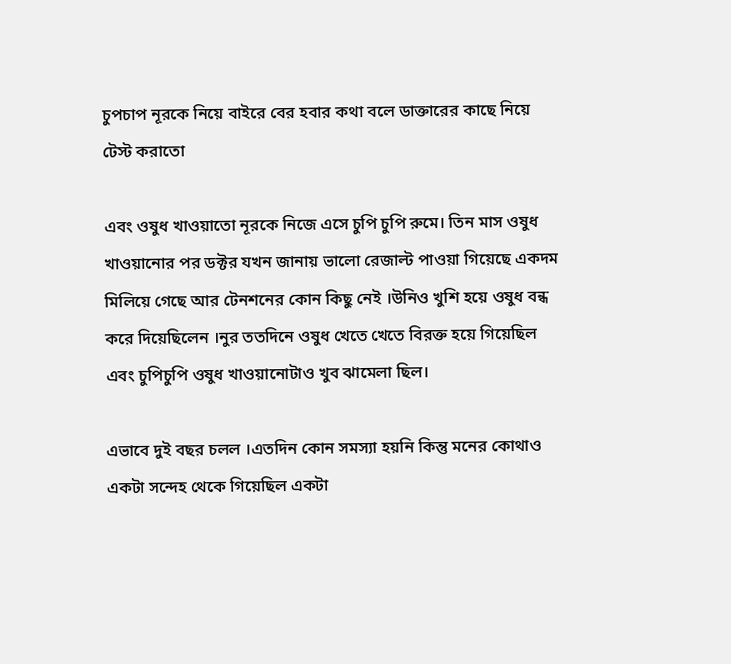চুপচাপ নূরকে নিয়ে বাইরে বের হবার কথা বলে ডাক্তারের কাছে নিয়ে টেস্ট করাতো

এবং ওষুধ খাওয়াতো নূরকে নিজে এসে চুপি চুপি রুমে। তিন মাস ওষুধ খাওয়ানোর পর ডক্টর যখন জানায় ভালো রেজাল্ট পাওয়া গিয়েছে একদম মিলিয়ে গেছে আর টেনশনের কোন কিছু নেই ।উনিও খুশি হয়ে ওষুধ বন্ধ করে দিয়েছিলেন ।নুর ততদিনে ওষুধ খেতে খেতে বিরক্ত হয়ে গিয়েছিল এবং চুপিচুপি ওষুধ খাওয়ানোটাও খুব ঝামেলা ছিল।

এভাবে দুই বছর চলল ।এতদিন কোন সমস্যা হয়নি কিন্তু মনের কোথাও একটা সন্দেহ থেকে গিয়েছিল একটা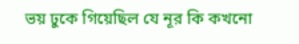ভয় ঢুকে গিয়েছিল যে নূর কি কখনো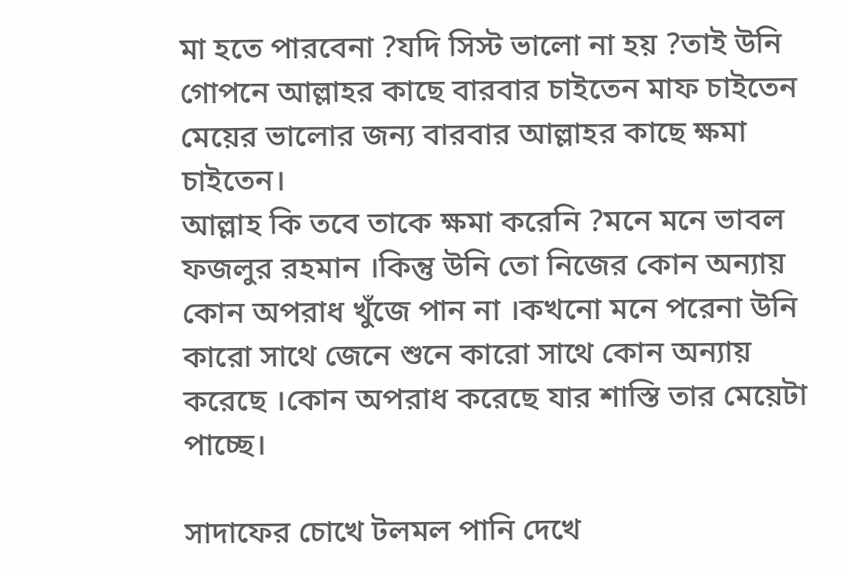মা হতে পারবেনা ?যদি সিস্ট ভালো না হয় ?তাই উনি গোপনে আল্লাহর কাছে বারবার চাইতেন মাফ চাইতেন মেয়ের ভালোর জন্য বারবার আল্লাহর কাছে ক্ষমা চাইতেন।
আল্লাহ কি তবে তাকে ক্ষমা করেনি ?মনে মনে ভাবল ফজলুর রহমান ।কিন্তু উনি তো নিজের কোন অন্যায় কোন অপরাধ খুঁজে পান না ।কখনো মনে পরেনা উনি কারো সাথে জেনে শুনে কারো সাথে কোন অন্যায় করেছে ।কোন অপরাধ করেছে যার শাস্তি তার মেয়েটা পাচ্ছে।

সাদাফের চোখে টলমল পানি দেখে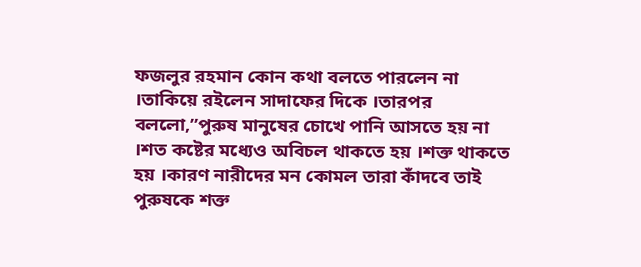ফজলুর রহমান কোন কথা বলতে পারলেন না ।তাকিয়ে রইলেন সাদাফের দিকে ।তারপর বললো,”পুরুষ মানুষের চোখে পানি আসতে হয় না ।শত কষ্টের মধ্যেও অবিচল থাকতে হয় ।শক্ত থাকতে হয় ।কারণ নারীদের মন কোমল তারা কাঁদবে তাই পুরুষকে শক্ত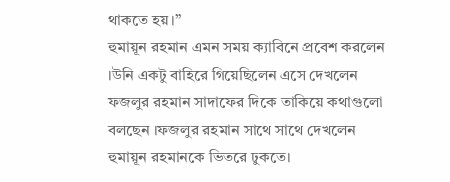থাকতে হয়।”
হুমায়ূন রহমান এমন সময় ক্যাবিনে প্রবেশ করলেন ।উনি একটু বাহিরে গিয়েছিলেন এসে দেখলেন ফজলুর রহমান সাদাফের দিকে তাকিয়ে কথাগুলো বলছেন ।ফজলুর রহমান সাথে সাথে দেখলেন হুমায়ূন রহমানকে ভিতরে ঢুকতে।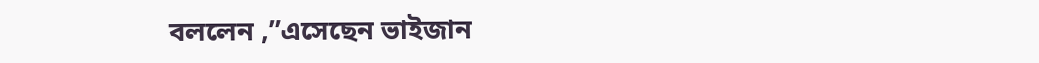বললেন ,”এসেছেন ভাইজান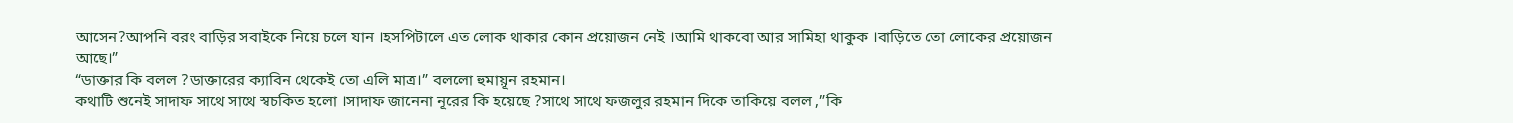আসেন?আপনি বরং বাড়ির সবাইকে নিয়ে চলে যান ।হসপিটালে এত লোক থাকার কোন প্রয়োজন নেই ।আমি থাকবো আর সামিহা থাকুক ।বাড়িতে তো লোকের প্রয়োজন আছে।”
“ডাক্তার কি বলল ?ডাক্তারের ক্যাবিন থেকেই তো এলি মাত্র।” বললো হুমায়ূন রহমান।
কথাটি শুনেই সাদাফ সাথে সাথে স্বচকিত হলো ।সাদাফ জানেনা নূরের কি হয়েছে ?সাথে সাথে ফজলুর রহমান দিকে তাকিয়ে বলল ,”কি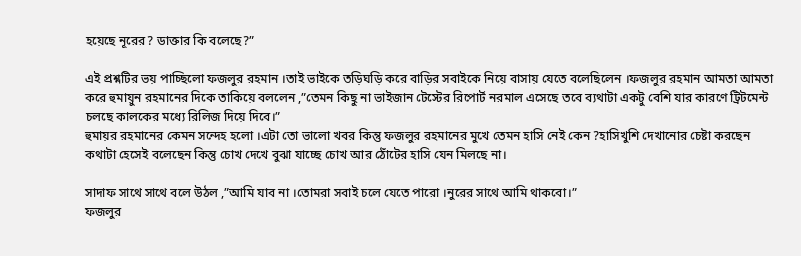হয়েছে নূরের? ডাক্তার কি বলেছে?”

এই প্রশ্নটির ভয় পাচ্ছিলো ফজলুর রহমান ।তাই ভাইকে তড়িঘড়ি করে বাড়ির সবাইকে নিয়ে বাসায় যেতে বলেছিলেন ।ফজলুর রহমান আমতা আমতা করে হুমায়ুন রহমানের দিকে তাকিয়ে বললেন ,”তেমন কিছু না ভাইজান টেস্টের রিপোর্ট নরমাল এসেছে তবে ব্যথাটা একটু বেশি যার কারণে ট্রিটমেন্ট চলছে কালকের মধ্যে রিলিজ দিয়ে দিবে।”
হুমায়র রহমানের কেমন সন্দেহ হলো ।এটা তো ভালো খবর কিন্তু ফজলুর রহমানের মুখে তেমন হাসি নেই কেন ?হাসিখুশি দেখানোর চেষ্টা করছেন কথাটা হেসেই বলেছেন কিন্তু চোখ দেখে বুঝা যাচ্ছে চোখ আর ঠোঁটের হাসি যেন মিলছে না।

সাদাফ সাথে সাথে বলে উঠল ,”আমি যাব না ।তোমরা সবাই চলে যেতে পারো ।নুরের সাথে আমি থাকবো।”
ফজলুর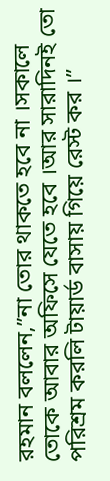রহমান বললেন,”না তোর থাকতে হবে না ।সকালে তোকে আবার অফিসে যেতে হবে ।আর সারাদিনই তো পরিশ্রম করলি টায়ার্ড বাসায় গিয়ে রেস্ট কর ।”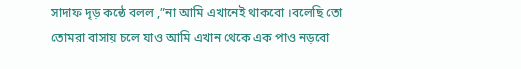সাদাফ দৃড় কন্ঠে বলল ,”না আমি এখানেই থাকবো ।বলেছি তো তোমরা বাসায় চলে যাও আমি এখান থেকে এক পাও নড়বো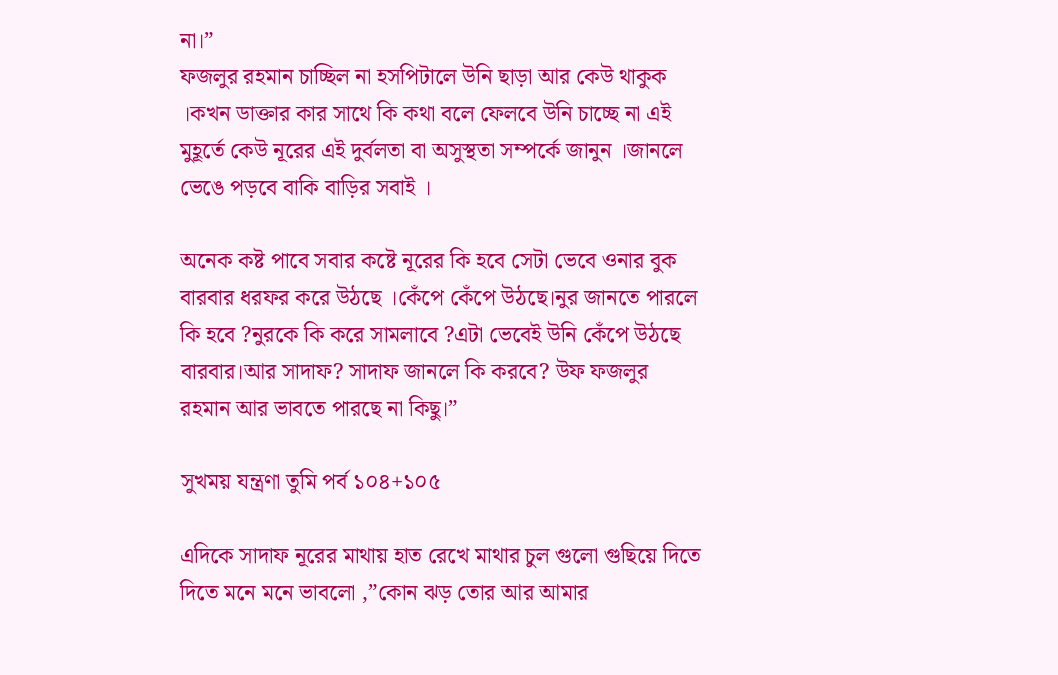না।”
ফজলুর রহমান চাচ্ছিল না হসপিটালে উনি ছাড়া আর কেউ থাকুক ।কখন ডাক্তার কার সাথে কি কথা বলে ফেলবে উনি চাচ্ছে না এই মুহূর্তে কেউ নূরের এই দুর্বলতা বা অসুস্থতা সম্পর্কে জানুন ।জানলে ভেঙে পড়বে বাকি বাড়ির সবাই ।

অনেক কষ্ট পাবে সবার কষ্টে নূরের কি হবে সেটা ভেবে ওনার বুক বারবার ধরফর করে উঠছে ।কেঁপে কেঁপে উঠছে।নুর জানতে পারলে কি হবে ?নুরকে কি করে সামলাবে ?এটা ভেবেই উনি কেঁপে উঠছে বারবার।আর সাদাফ? সাদাফ জানলে কি করবে? উফ ফজলুর রহমান আর ভাবতে পারছে না কিছু।”

সুখময় যন্ত্রণা তুমি পর্ব ১০৪+১০৫

এদিকে সাদাফ নূরের মাথায় হাত রেখে মাথার চুল গুলো গুছিয়ে দিতে দিতে মনে মনে ভাবলো ,”কোন ঝড় তোর আর আমার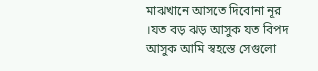মাঝখানে আসতে দিবোনা নূর ।যত বড় ঝড় আসুক যত বিপদ আসুক আমি স্বহস্তে সেগুলো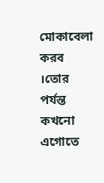মোকাবেলা করব ।তোর পর্যন্ত কখনো এগোতে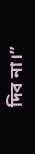দিব না।”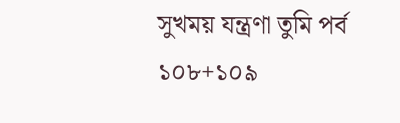সুখময় যন্ত্রণা তুমি পর্ব ১০৮+১০৯